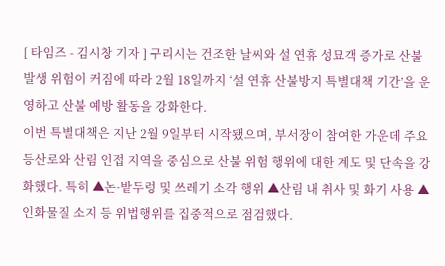[ 타임즈 - 김시창 기자 ] 구리시는 건조한 날씨와 설 연휴 성묘객 증가로 산불 발생 위험이 커짐에 따라 2월 18일까지 ‘설 연휴 산불방지 특별대책 기간’을 운영하고 산불 예방 활동을 강화한다.
이번 특별대책은 지난 2월 9일부터 시작됐으며, 부서장이 참여한 가운데 주요 등산로와 산림 인접 지역을 중심으로 산불 위험 행위에 대한 계도 및 단속을 강화했다. 특히 ▲논·밭두렁 및 쓰레기 소각 행위 ▲산림 내 취사 및 화기 사용 ▲인화물질 소지 등 위법행위를 집중적으로 점검했다.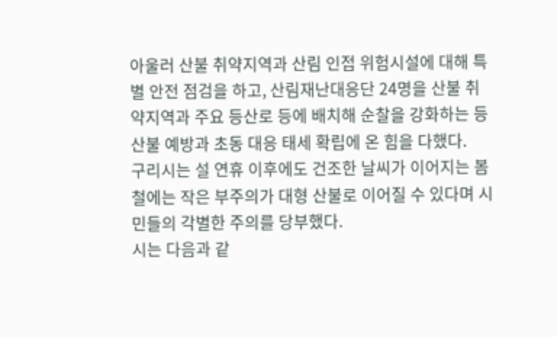아울러 산불 취약지역과 산림 인접 위험시설에 대해 특별 안전 점검을 하고, 산림재난대응단 24명을 산불 취약지역과 주요 등산로 등에 배치해 순찰을 강화하는 등 산불 예방과 초동 대응 태세 확립에 온 힘을 다했다.
구리시는 설 연휴 이후에도 건조한 날씨가 이어지는 봄철에는 작은 부주의가 대형 산불로 이어질 수 있다며 시민들의 각별한 주의를 당부했다.
시는 다음과 같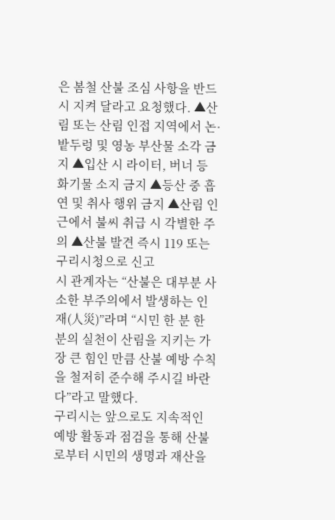은 봄철 산불 조심 사항을 반드시 지켜 달라고 요청했다. ▲산림 또는 산림 인접 지역에서 논·밭두렁 및 영농 부산물 소각 금지 ▲입산 시 라이터, 버너 등 화기물 소지 금지 ▲등산 중 흡연 및 취사 행위 금지 ▲산림 인근에서 불씨 취급 시 각별한 주의 ▲산불 발견 즉시 119 또는 구리시청으로 신고
시 관계자는 “산불은 대부분 사소한 부주의에서 발생하는 인재(人災)”라며 “시민 한 분 한 분의 실천이 산림을 지키는 가장 큰 힘인 만큼 산불 예방 수칙을 철저히 준수해 주시길 바란다”라고 말했다.
구리시는 앞으로도 지속적인 예방 활동과 점검을 통해 산불로부터 시민의 생명과 재산을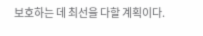보호하는 데 최선을 다할 계획이다.